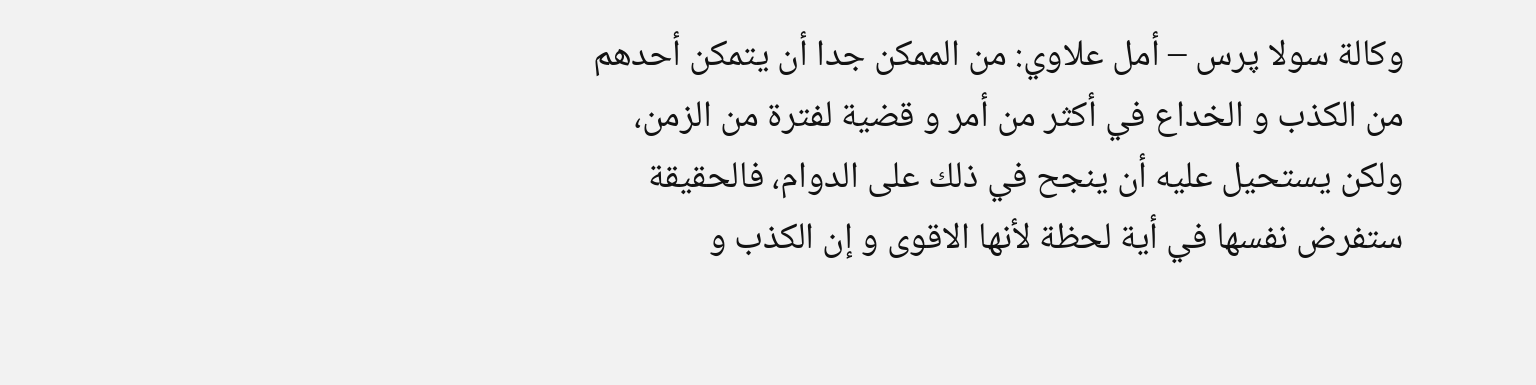وكالة سولا پرس – أمل علاوي: من الممکن جدا أن يتمکن أحدهم من الکذب و الخداع في أکثر من أمر و قضية لفترة من الزمن، ولکن يستحيل عليه أن ينجح في ذلك على الدوام، فالحقيقة ستفرض نفسها في أية لحظة لأنها الاقوى و إن الکذب و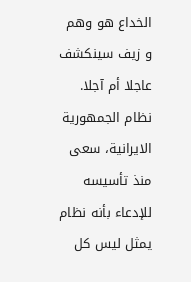الخداع هو وهم و زيف سينکشف عاجلا أم آجلا.
نظام الجمهورية الايرانية، سعى منذ تأسيسه للإدعاء بأنه نظام يمثل ليس کل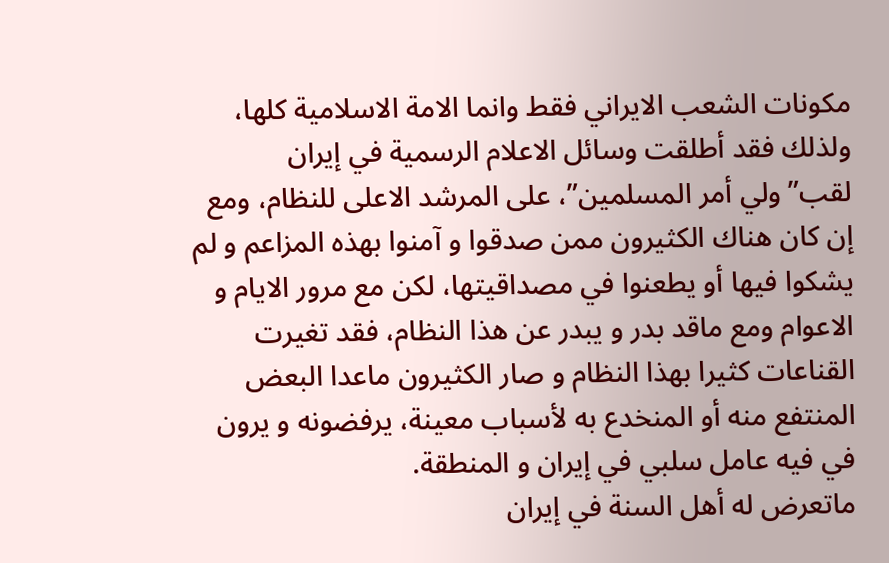مکونات الشعب الايراني فقط وانما الامة الاسلامية کلها، ولذلك فقد أطلقت وسائل الاعلام الرسمية في إيران لقب”ولي أمر المسلمين”، على المرشد الاعلى للنظام، ومع إن کان هناك الکثيرون ممن صدقوا و آمنوا بهذه المزاعم و لم يشکوا فيها أو يطعنوا في مصداقيتها، لکن مع مرور الايام و الاعوام ومع ماقد بدر و يبدر عن هذا النظام، فقد تغيرت القناعات کثيرا بهذا النظام و صار الکثيرون ماعدا البعض المنتفع منه أو المنخدع به لأسباب معينة، يرفضونه و يرون في فيه عامل سلبي في إيران و المنطقة.
ماتعرض له أهل السنة في إيران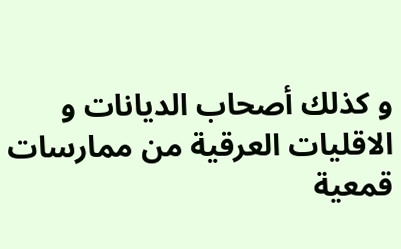و کذلك أصحاب الديانات و الاقليات العرقية من ممارسات قمعية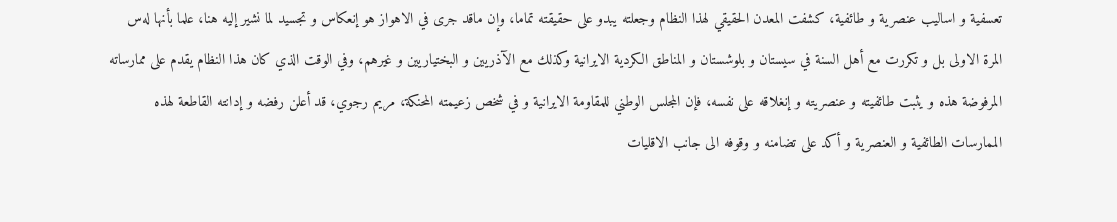تعسفية و اساليب عنصرية و طائفية، کشفت المعدن الحقيقي لهذا النظام وجعلته يبدو على حقيقته تماما، وإن ماقد جرى في الاهواز هو إنعکاس و تجسيد لما نشير إليه هنا، علما بأنها لەس المرة الاولى بل و تکررت مع أهل السنة في سيستان و بلوشستان و المناطق الکردية الايرانية وکذلك مع الآذريين و البختياريين و غيرهم، وفي الوقت الذي کان هذا النظام يقدم على ممارساته المرفوضة هذه و يثبت طائفيته و عنصريته و إنغلاقه على نفسه، فإن المجلس الوطني للمقاومة الايرانية و في شخص زعيمته المحنکة، مريم رجوي، قد أعلن رفضه و إدانته القاطعة لهذه الممارسات الطائفية و العنصرية و أکد على تضامنه و وقوفه الى جانب الاقليات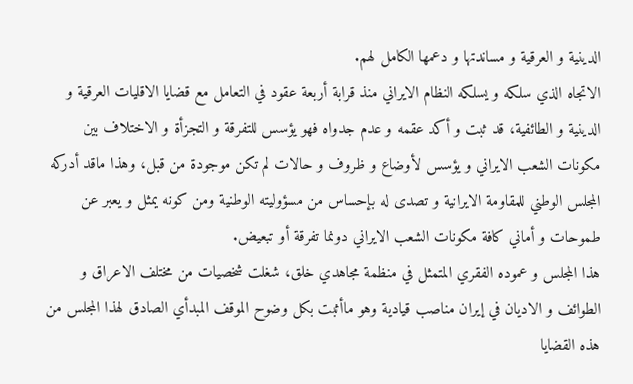الدينية و العرقية و مساندتها و دعمها الکامل لهم.
الاتجاه الذي سلکه و يسلکه النظام الايراني منذ قرابة أربعة عقود في التعامل مع قضايا الاقليات العرقية و الدينية و الطائفية، قد ثبت و أکد عقمه و عدم جدواه فهو يؤسس للتفرقة و التجزأة و الاختلاف بين مکونات الشعب الايراني و يؤسس لأوضاع و ظروف و حالات لم تکن موجودة من قبل، وهذا ماقد أدرکه المجلس الوطني للمقاومة الايرانية و تصدى له بإحساس من مسؤوليته الوطنية ومن کونه يمثل و يعبر عن طموحات و أماني کافة مکونات الشعب الايراني دونما تفرقة أو تبعيض.
هذا المجلس و عموده الفقري المتمثل في منظمة مجاهدي خلق، شغلت شخصيات من مختلف الاعراق و الطوائف و الاديان في إيران مناصب قيادية وهو ماأثبت بکل وضوح الموقف المبدأي الصادق لهذا المجلس من هذه القضايا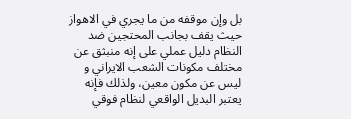بل وإن موقفه من ما يجري في الاهواز حيث يقف بجانب المحتجين ضد النظام دليل عملي على إنه منبثق عن مختلف مکونات الشعب الايراني و ليس عن مکون معين، ولذلك فإنه يعتبر البديل الواقعي لنظام فوقي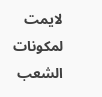لايمت لمکونات الشعب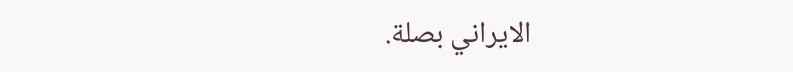الايراني بصلة.